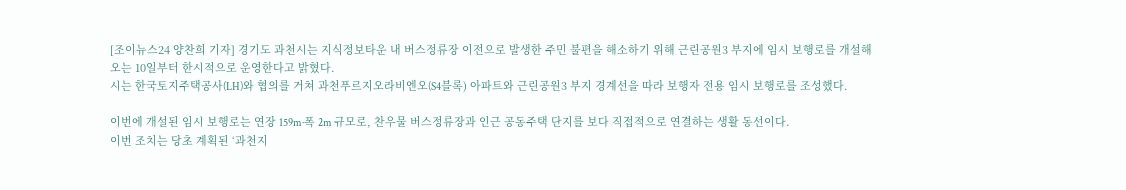[조이뉴스24 양찬희 기자] 경기도 과천시는 지식정보타운 내 버스정류장 이전으로 발생한 주민 불편을 해소하기 위해 근린공원3 부지에 임시 보행로를 개설해 오는 10일부터 한시적으로 운영한다고 밝혔다.
시는 한국토지주택공사(LH)와 협의를 거쳐 과천푸르지오라비엔오(S4블록) 아파트와 근린공원3 부지 경계선을 따라 보행자 전용 임시 보행로를 조성했다.

이번에 개설된 임시 보행로는 연장 159m·폭 2m 규모로, 찬우물 버스정류장과 인근 공동주택 단지를 보다 직접적으로 연결하는 생활 동선이다.
이번 조치는 당초 계획된 ‘과천지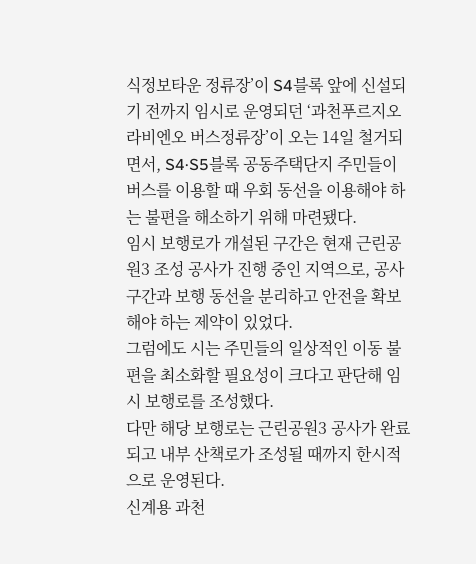식정보타운 정류장’이 S4블록 앞에 신설되기 전까지 임시로 운영되던 ‘과천푸르지오라비엔오 버스정류장’이 오는 14일 철거되면서, S4·S5블록 공동주택단지 주민들이 버스를 이용할 때 우회 동선을 이용해야 하는 불편을 해소하기 위해 마련됐다.
임시 보행로가 개설된 구간은 현재 근린공원3 조성 공사가 진행 중인 지역으로, 공사 구간과 보행 동선을 분리하고 안전을 확보해야 하는 제약이 있었다.
그럼에도 시는 주민들의 일상적인 이동 불편을 최소화할 필요성이 크다고 판단해 임시 보행로를 조성했다.
다만 해당 보행로는 근린공원3 공사가 완료되고 내부 산책로가 조성될 때까지 한시적으로 운영된다.
신계용 과천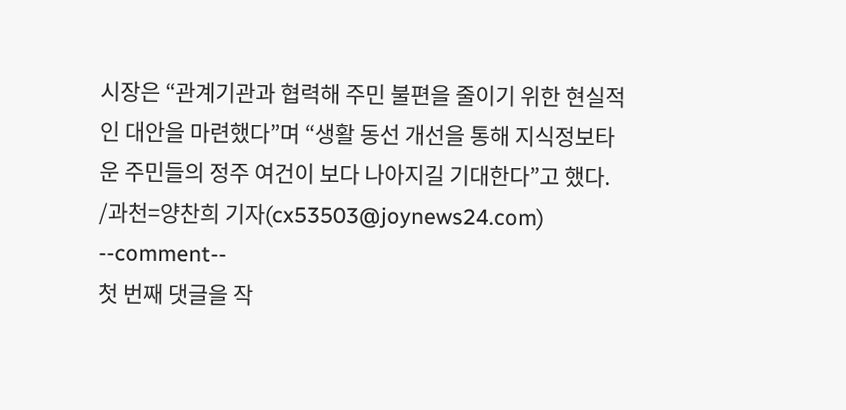시장은 “관계기관과 협력해 주민 불편을 줄이기 위한 현실적인 대안을 마련했다”며 “생활 동선 개선을 통해 지식정보타운 주민들의 정주 여건이 보다 나아지길 기대한다”고 했다.
/과천=양찬희 기자(cx53503@joynews24.com)
--comment--
첫 번째 댓글을 작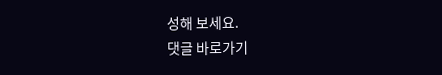성해 보세요.
댓글 바로가기